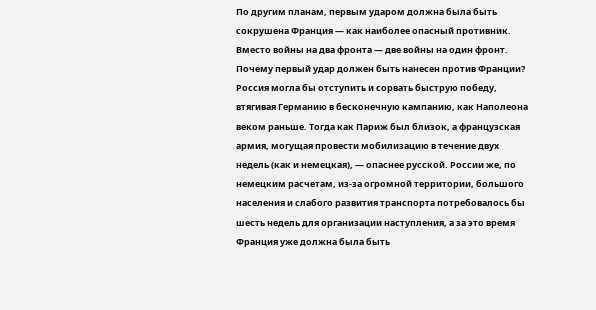По другим планам, первым ударом должна была быть сокрушена Франция — как наиболее опасный противник. Вместо войны на два фронта — две войны на один фронт. Почему первый удар должен быть нанесен против Франции? Россия могла бы отступить и сорвать быструю победу, втягивая Германию в бесконечную кампанию, как Наполеона веком раньше. Тогда как Париж был близок, а французская армия, могущая провести мобилизацию в течение двух недель (как и немецкая), — опаснее русской. России же, по немецким расчетам, из‑за огромной территории, большого населения и слабого развития транспорта потребовалось бы шесть недель для организации наступления, а за это время Франция уже должна была быть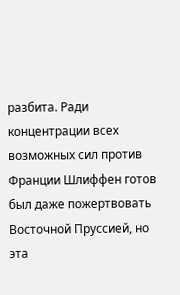разбита. Ради концентрации всех возможных сил против Франции Шлиффен готов был даже пожертвовать Восточной Пруссией, но эта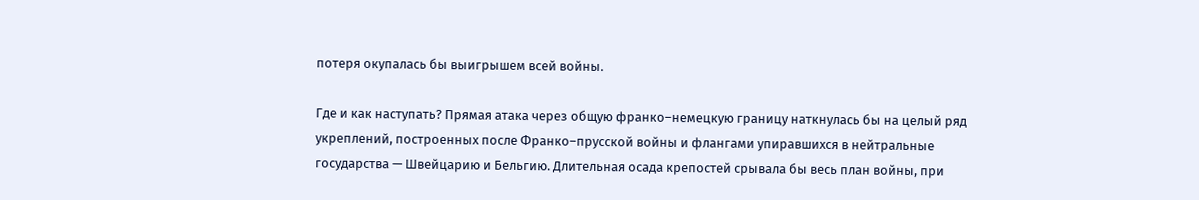потеря окупалась бы выигрышем всей войны.

Где и как наступать? Прямая атака через общую франко–немецкую границу наткнулась бы на целый ряд укреплений, построенных после Франко–прусской войны и флангами упиравшихся в нейтральные государства — Швейцарию и Бельгию. Длительная осада крепостей срывала бы весь план войны, при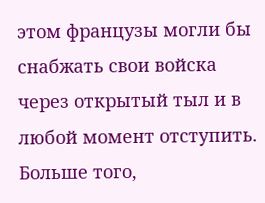этом французы могли бы снабжать свои войска через открытый тыл и в любой момент отступить. Больше того,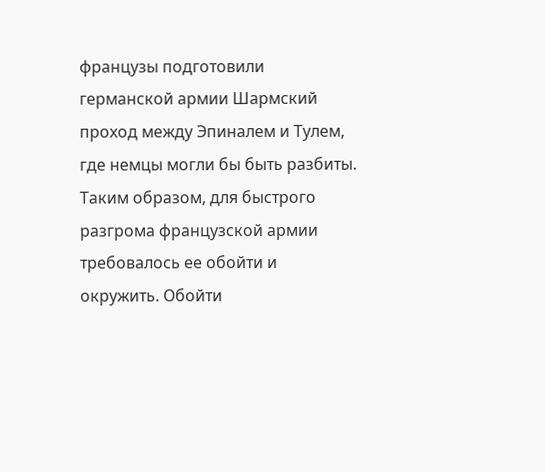французы подготовили германской армии Шармский проход между Эпиналем и Тулем, где немцы могли бы быть разбиты. Таким образом, для быстрого разгрома французской армии требовалось ее обойти и окружить. Обойти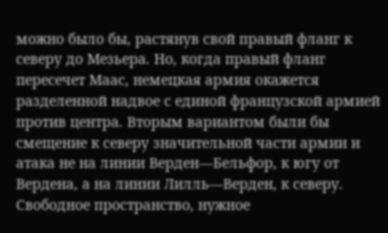можно было бы, растянув свой правый фланг к северу до Мезьера. Но, когда правый фланг пересечет Маас, немецкая армия окажется разделенной надвое с единой французской армией против центра. Вторым вариантом были бы смещение к северу значительной части армии и атака не на линии Верден—Бельфор, к югу от Вердена, а на линии Лилль—Верден, к северу. Свободное пространство, нужное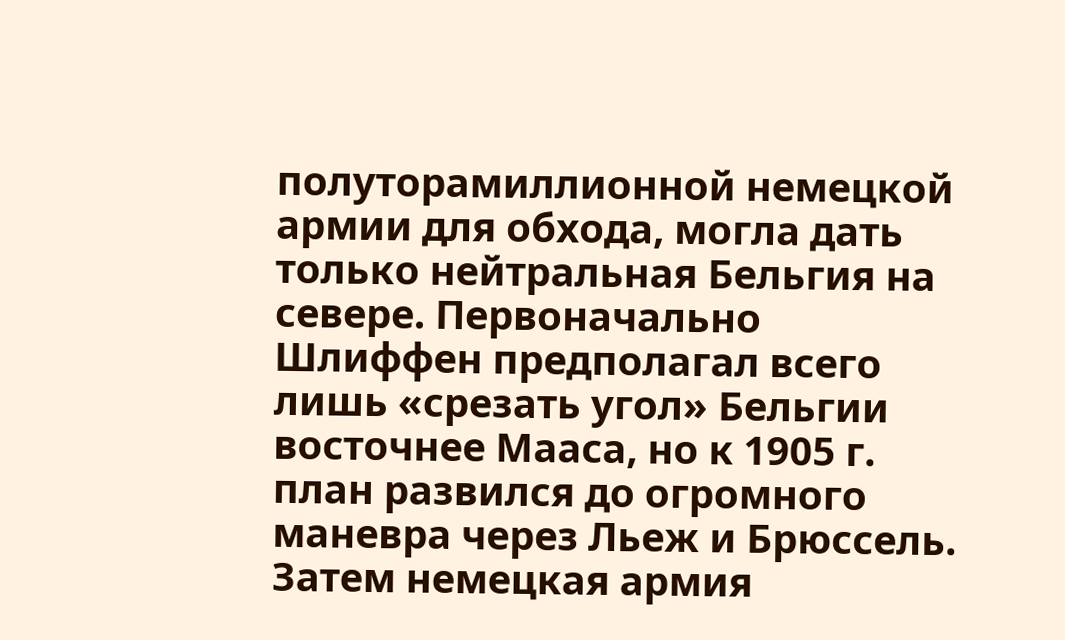полуторамиллионной немецкой армии для обхода, могла дать только нейтральная Бельгия на севере. Первоначально Шлиффен предполагал всего лишь «срезать угол» Бельгии восточнее Мааса, но к 1905 г. план развился до огромного маневра через Льеж и Брюссель. Затем немецкая армия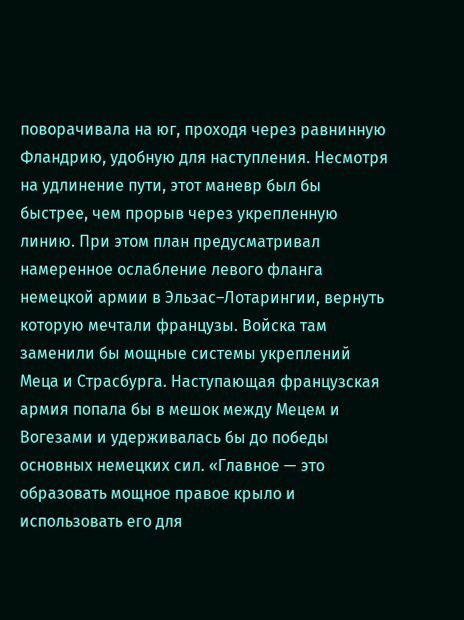поворачивала на юг, проходя через равнинную Фландрию, удобную для наступления. Несмотря на удлинение пути, этот маневр был бы быстрее, чем прорыв через укрепленную линию. При этом план предусматривал намеренное ослабление левого фланга немецкой армии в Эльзас–Лотарингии, вернуть которую мечтали французы. Войска там заменили бы мощные системы укреплений Меца и Страсбурга. Наступающая французская армия попала бы в мешок между Мецем и Вогезами и удерживалась бы до победы основных немецких сил. «Главное — это образовать мощное правое крыло и использовать его для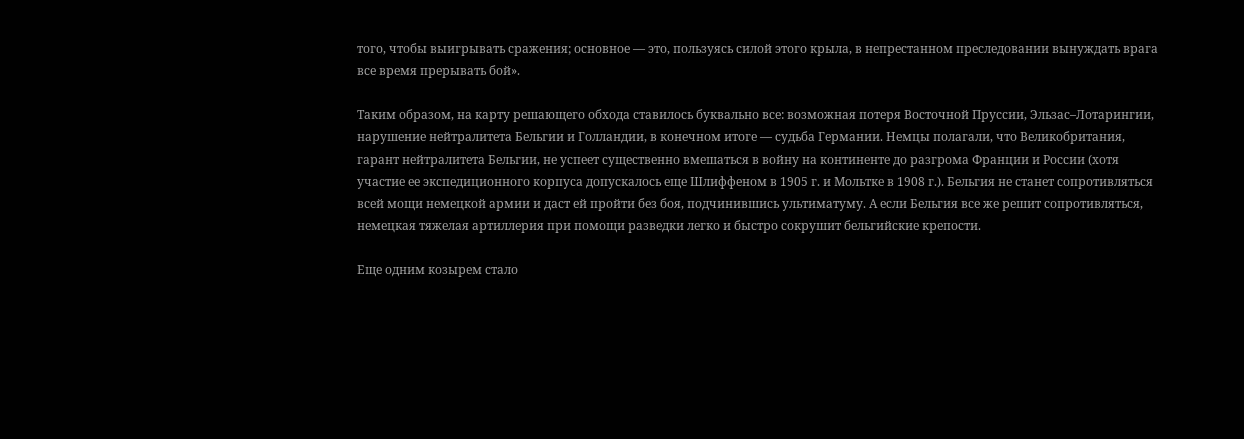того, чтобы выигрывать сражения; основное — это, пользуясь силой этого крыла, в непрестанном преследовании вынуждать врага все время прерывать бой».

Таким образом, на карту решающего обхода ставилось буквально все: возможная потеря Восточной Пруссии, Эльзас–Лотарингии, нарушение нейтралитета Бельгии и Голландии, в конечном итоге — судьба Германии. Немцы полагали, что Великобритания, гарант нейтралитета Бельгии, не успеет существенно вмешаться в войну на континенте до разгрома Франции и России (хотя участие ее экспедиционного корпуса допускалось еще Шлиффеном в 1905 г. и Мольтке в 1908 г.). Бельгия не станет сопротивляться всей мощи немецкой армии и даст ей пройти без боя, подчинившись ультиматуму. А если Бельгия все же решит сопротивляться, немецкая тяжелая артиллерия при помощи разведки легко и быстро сокрушит бельгийские крепости.

Еще одним козырем стало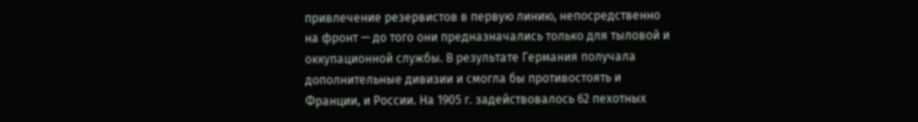привлечение резервистов в первую линию, непосредственно на фронт — до того они предназначались только для тыловой и оккупационной службы. В результате Германия получала дополнительные дивизии и смогла бы противостоять и Франции, и России. На 1905 г. задействовалось 62 пехотных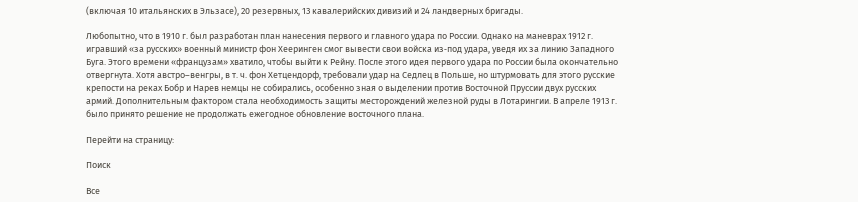(включая 10 итальянских в Эльзасе), 20 резервных, 13 кавалерийских дивизий и 24 ландверных бригады.

Любопытно, что в 1910 г. был разработан план нанесения первого и главного удара по России. Однако на маневрах 1912 г. игравший «за русских» военный министр фон Хееринген смог вывести свои войска из‑под удара, уведя их за линию Западного Буга. Этого времени «французам» хватило, чтобы выйти к Рейну. После этого идея первого удара по России была окончательно отвергнута. Хотя австро–венгры, в т. ч. фон Хетцендорф, требовали удар на Седлец в Польше, но штурмовать для этого русские крепости на реках Бобр и Нарев немцы не собирались, особенно зная о выделении против Восточной Пруссии двух русских армий. Дополнительным фактором стала необходимость защиты месторождений железной руды в Лотарингии. В апреле 1913 г. было принято решение не продолжать ежегодное обновление восточного плана.

Перейти на страницу:

Поиск

Все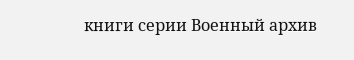книги серии Военный архив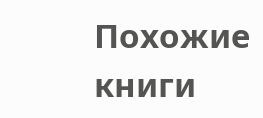Похожие книги